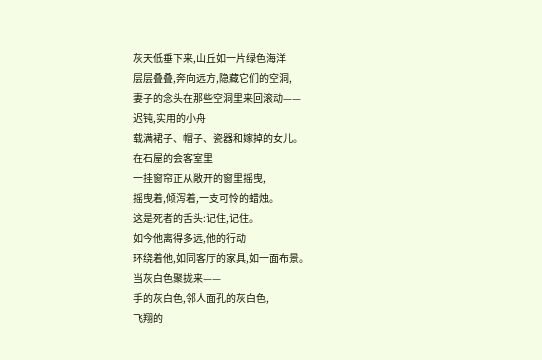灰天低垂下来,山丘如一片绿色海洋
层层叠叠,奔向远方,隐藏它们的空洞,
妻子的念头在那些空洞里来回滚动——
迟钝,实用的小舟
载满裙子、帽子、瓷器和嫁掉的女儿。
在石屋的会客室里
一挂窗帘正从敞开的窗里摇曳,
摇曳着,倾泻着,一支可怜的蜡烛。
这是死者的舌头:记住,记住。
如今他离得多远,他的行动
环绕着他,如同客厅的家具,如一面布景。
当灰白色聚拢来——
手的灰白色,邻人面孔的灰白色,
飞翔的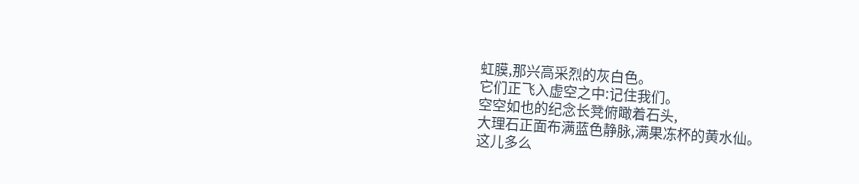虹膜,那兴高采烈的灰白色。
它们正飞入虚空之中:记住我们。
空空如也的纪念长凳俯瞰着石头,
大理石正面布满蓝色静脉,满果冻杯的黄水仙。
这儿多么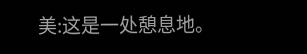美:这是一处憩息地。